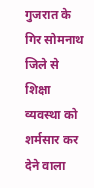गुजरात के गिर सोमनाथ जिले से शिक्षा व्यवस्था को शर्मसार कर देने वाला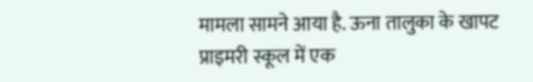मामला सामने आया है. ऊना तालुका के खापट प्राइमरी स्कूल में एक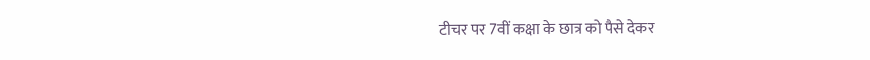टीचर पर 7वीं कक्षा के छात्र को पैसे देकर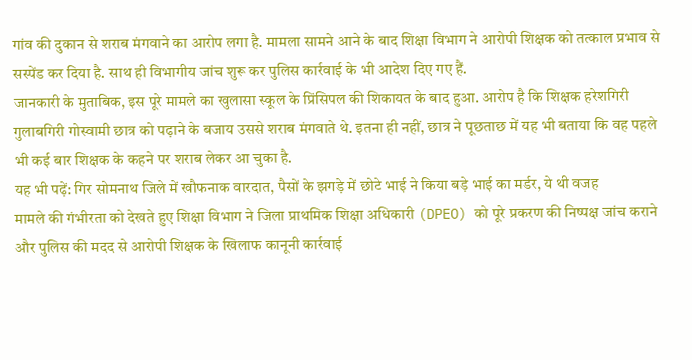गांव की दुकान से शराब मंगवाने का आरोप लगा है. मामला सामने आने के बाद शिक्षा विभाग ने आरोपी शिक्षक को तत्काल प्रभाव से सस्पेंड कर दिया है. साथ ही विभागीय जांच शुरू कर पुलिस कार्रवाई के भी आदेश दिए गए हैं.
जानकारी के मुताबिक, इस पूरे मामले का खुलासा स्कूल के प्रिंसिपल की शिकायत के बाद हुआ. आरोप है कि शिक्षक हरेशगिरी गुलाबगिरी गोस्वामी छात्र को पढ़ाने के बजाय उससे शराब मंगवाते थे. इतना ही नहीं, छात्र ने पूछताछ में यह भी बताया कि वह पहले भी कई बार शिक्षक के कहने पर शराब लेकर आ चुका है.
यह भी पढ़ें: गिर सोमनाथ जिले में खौफनाक वारदात, पैसों के झगड़े में छोटे भाई ने किया बड़े भाई का मर्डर, ये थी वजह
मामले की गंभीरता को देखते हुए शिक्षा विभाग ने जिला प्राथमिक शिक्षा अधिकारी (DPEO) को पूरे प्रकरण की निष्पक्ष जांच कराने और पुलिस की मदद से आरोपी शिक्षक के खिलाफ कानूनी कार्रवाई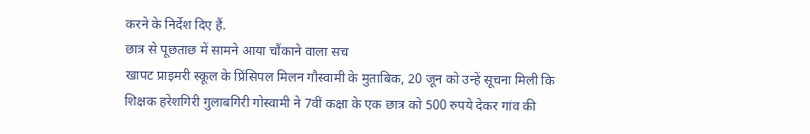करने के निर्देश दिए हैं.
छात्र से पूछताछ में सामने आया चौंकाने वाला सच
खापट प्राइमरी स्कूल के प्रिंसिपल मिलन गौस्वामी के मुताबिक, 20 जून को उन्हें सूचना मिली कि शिक्षक हरेशगिरी गुलाबगिरी गोस्वामी ने 7वीं कक्षा के एक छात्र को 500 रुपये देकर गांव की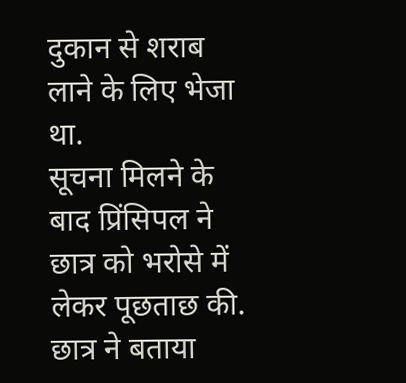दुकान से शराब लाने के लिए भेजा था.
सूचना मिलने के बाद प्रिंसिपल ने छात्र को भरोसे में लेकर पूछताछ की. छात्र ने बताया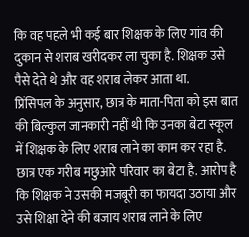कि वह पहले भी कई बार शिक्षक के लिए गांव की दुकान से शराब खरीदकर ला चुका है. शिक्षक उसे पैसे देते थे और वह शराब लेकर आता था.
प्रिंसिपल के अनुसार, छात्र के माता-पिता को इस बात की बिल्कुल जानकारी नहीं थी कि उनका बेटा स्कूल में शिक्षक के लिए शराब लाने का काम कर रहा है. छात्र एक गरीब मछुआरे परिवार का बेटा है. आरोप है कि शिक्षक ने उसकी मजबूरी का फायदा उठाया और उसे शिक्षा देने की बजाय शराब लाने के लिए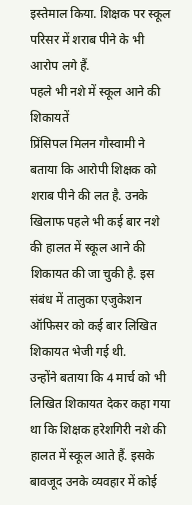इस्तेमाल किया. शिक्षक पर स्कूल परिसर में शराब पीने के भी आरोप लगे हैं.
पहले भी नशे में स्कूल आने की शिकायतें
प्रिंसिपल मिलन गौस्वामी ने बताया कि आरोपी शिक्षक को शराब पीने की लत है. उनके खिलाफ पहले भी कई बार नशे की हालत में स्कूल आने की शिकायत की जा चुकी है. इस संबंध में तालुका एजुकेशन ऑफिसर को कई बार लिखित शिकायत भेजी गई थी.
उन्होंने बताया कि 4 मार्च को भी लिखित शिकायत देकर कहा गया था कि शिक्षक हरेशगिरी नशे की हालत में स्कूल आते हैं. इसके बावजूद उनके व्यवहार में कोई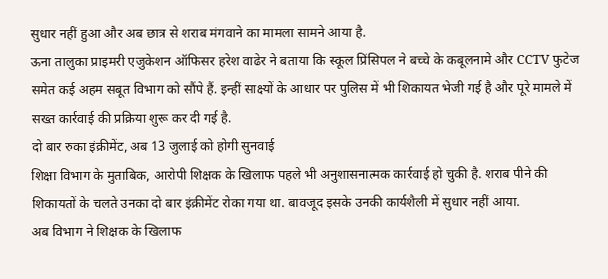सुधार नहीं हुआ और अब छात्र से शराब मंगवाने का मामला सामने आया है.
ऊना तालुका प्राइमरी एजुकेशन ऑफिसर हरेश वाढेर ने बताया कि स्कूल प्रिंसिपल ने बच्चे के कबूलनामे और CCTV फुटेज समेत कई अहम सबूत विभाग को सौंपे हैं. इन्हीं साक्ष्यों के आधार पर पुलिस में भी शिकायत भेजी गई है और पूरे मामले में सख्त कार्रवाई की प्रक्रिया शुरू कर दी गई है.
दो बार रुका इंक्रीमेंट, अब 13 जुलाई को होगी सुनवाई
शिक्षा विभाग के मुताबिक, आरोपी शिक्षक के खिलाफ पहले भी अनुशासनात्मक कार्रवाई हो चुकी है. शराब पीने की शिकायतों के चलते उनका दो बार इंक्रीमेंट रोका गया था. बावजूद इसके उनकी कार्यशैली में सुधार नहीं आया.
अब विभाग ने शिक्षक के खिलाफ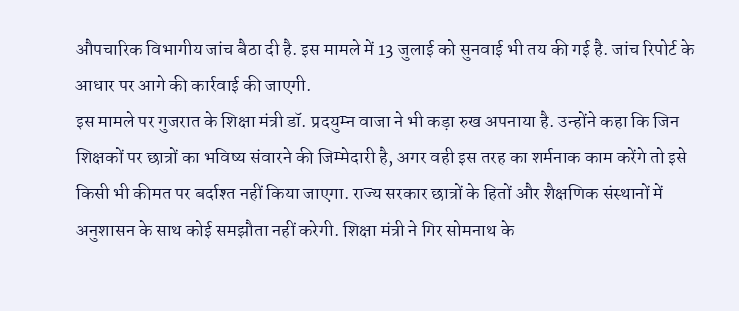औपचारिक विभागीय जांच बैठा दी है. इस मामले में 13 जुलाई को सुनवाई भी तय की गई है. जांच रिपोर्ट के आधार पर आगे की कार्रवाई की जाएगी.
इस मामले पर गुजरात के शिक्षा मंत्री डॉ. प्रदयुम्न वाजा ने भी कड़ा रुख अपनाया है. उन्होंने कहा कि जिन शिक्षकों पर छात्रों का भविष्य संवारने की जिम्मेदारी है, अगर वही इस तरह का शर्मनाक काम करेंगे तो इसे किसी भी कीमत पर बर्दाश्त नहीं किया जाएगा. राज्य सरकार छात्रों के हितों और शैक्षणिक संस्थानों में अनुशासन के साथ कोई समझौता नहीं करेगी. शिक्षा मंत्री ने गिर सोमनाथ के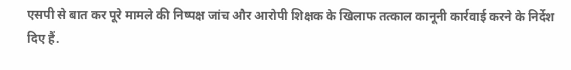एसपी से बात कर पूरे मामले की निष्पक्ष जांच और आरोपी शिक्षक के खिलाफ तत्काल कानूनी कार्रवाई करने के निर्देश दिए हैं.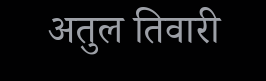अतुल तिवारी